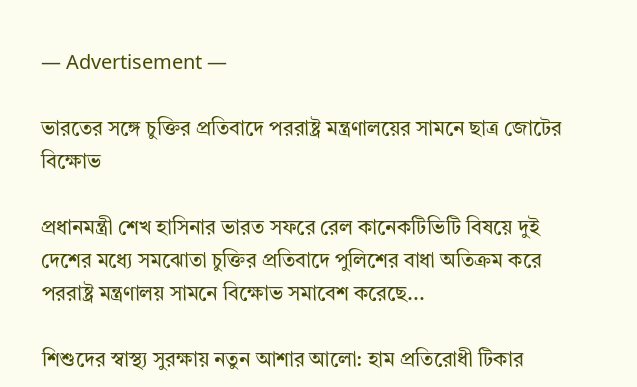― Advertisement ―

ভারতের সঙ্গে চুক্তির প্রতিবাদে পররাষ্ট্র মন্ত্রণালয়ের সামনে ছাত্র জোটের বিক্ষোভ

প্রধানমন্ত্রী শেখ হাসিনার ভারত সফরে রেল কানেকটিভিটি বিষয়ে দুই দেশের মধ্যে সমঝোতা চুক্তির প্রতিবাদে পুলিশের বাধা অতিক্রম করে পররাষ্ট্র মন্ত্রণালয় সামনে বিক্ষোভ সমাবেশ করেছে...

শিশুদের স্বাস্থ্য সুরক্ষায় নতুন আশার আলো: হাম প্রতিরোধী টিকার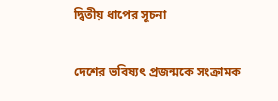দ্বিতীয় ধাপের সূচনা

দেশের ভবিষ্যৎ প্রজন্মকে সংক্রামক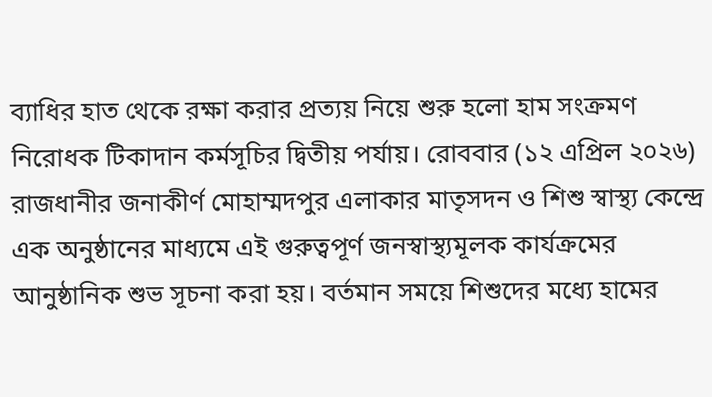ব্যাধির হাত থেকে রক্ষা করার প্রত্যয় নিয়ে শুরু হলো হাম সংক্রমণ নিরোধক টিকাদান কর্মসূচির দ্বিতীয় পর্যায়। রোববার (১২ এপ্রিল ২০২৬) রাজধানীর জনাকীর্ণ মোহাম্মদপুর এলাকার মাতৃসদন ও শিশু স্বাস্থ্য কেন্দ্রে এক অনুষ্ঠানের মাধ্যমে এই গুরুত্বপূর্ণ জনস্বাস্থ্যমূলক কার্যক্রমের আনুষ্ঠানিক শুভ সূচনা করা হয়। বর্তমান সময়ে শিশুদের মধ্যে হামের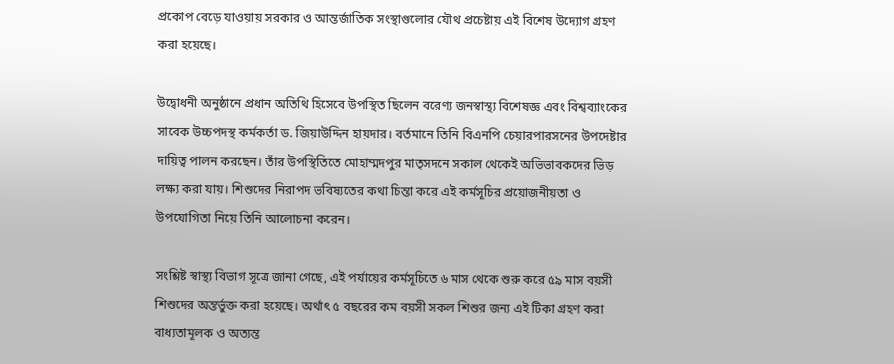প্রকোপ বেড়ে যাওয়ায় সরকার ও আন্তর্জাতিক সংস্থাগুলোর যৌথ প্রচেষ্টায় এই বিশেষ উদ্যোগ গ্রহণ করা হয়েছে।

উদ্বোধনী অনুষ্ঠানে প্রধান অতিথি হিসেবে উপস্থিত ছিলেন বরেণ্য জনস্বাস্থ্য বিশেষজ্ঞ এবং বিশ্বব্যাংকের সাবেক উচ্চপদস্থ কর্মকর্তা ড. জিয়াউদ্দিন হায়দার। বর্তমানে তিনি বিএনপি চেয়ারপারসনের উপদেষ্টার দায়িত্ব পালন করছেন। তাঁর উপস্থিতিতে মোহাম্মদপুর মাতৃসদনে সকাল থেকেই অভিভাবকদের ভিড় লক্ষ্য করা যায়। শিশুদের নিরাপদ ভবিষ্যতের কথা চিন্তা করে এই কর্মসূচির প্রয়োজনীয়তা ও উপযোগিতা নিয়ে তিনি আলোচনা করেন।

সংশ্লিষ্ট স্বাস্থ্য বিভাগ সূত্রে জানা গেছে, এই পর্যায়ের কর্মসূচিতে ৬ মাস থেকে শুরু করে ৫৯ মাস বয়সী শিশুদের অন্তর্ভুক্ত করা হয়েছে। অর্থাৎ ৫ বছরের কম বয়সী সকল শিশুর জন্য এই টিকা গ্রহণ করা বাধ্যতামূলক ও অত্যন্ত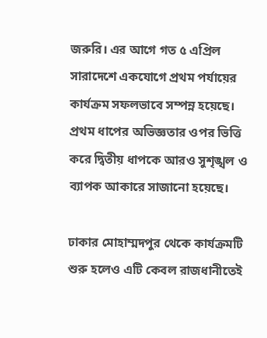জরুরি। এর আগে গত ৫ এপ্রিল সারাদেশে একযোগে প্রথম পর্যায়ের কার্যক্রম সফলভাবে সম্পন্ন হয়েছে। প্রথম ধাপের অভিজ্ঞতার ওপর ভিত্তি করে দ্বিতীয় ধাপকে আরও সুশৃঙ্খল ও ব্যাপক আকারে সাজানো হয়েছে।

ঢাকার মোহাম্মদপুর থেকে কার্যক্রমটি শুরু হলেও এটি কেবল রাজধানীতেই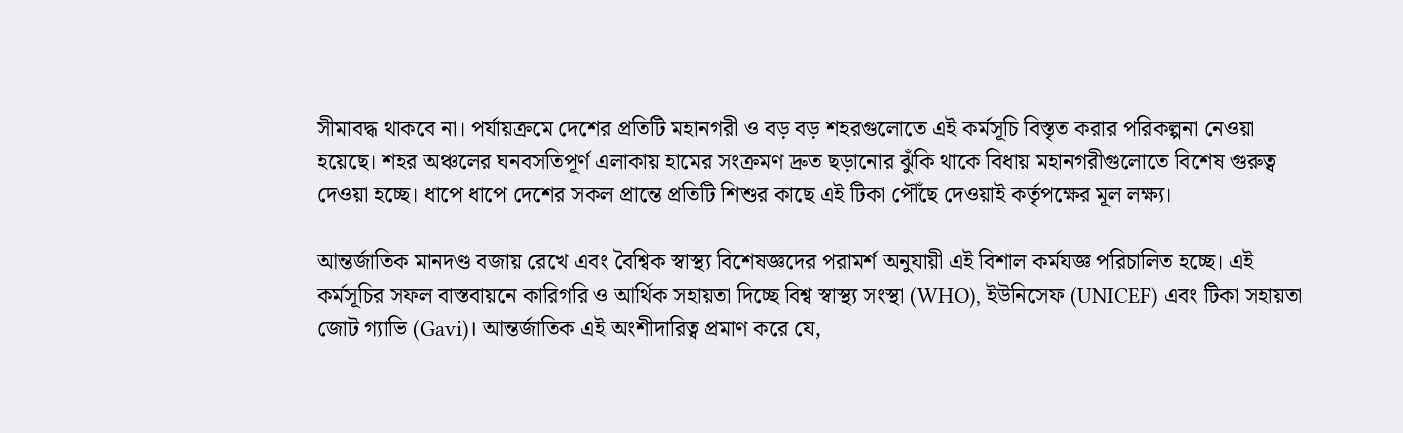সীমাবদ্ধ থাকবে না। পর্যায়ক্রমে দেশের প্রতিটি মহানগরী ও বড় বড় শহরগুলোতে এই কর্মসূচি বিস্তৃত করার পরিকল্পনা নেওয়া হয়েছে। শহর অঞ্চলের ঘনবসতিপূর্ণ এলাকায় হামের সংক্রমণ দ্রুত ছড়ানোর ঝুঁকি থাকে বিধায় মহানগরীগুলোতে বিশেষ গুরুত্ব দেওয়া হচ্ছে। ধাপে ধাপে দেশের সকল প্রান্তে প্রতিটি শিশুর কাছে এই টিকা পৌঁছে দেওয়াই কর্তৃপক্ষের মূল লক্ষ্য।

আন্তর্জাতিক মানদণ্ড বজায় রেখে এবং বৈশ্বিক স্বাস্থ্য বিশেষজ্ঞদের পরামর্শ অনুযায়ী এই বিশাল কর্মযজ্ঞ পরিচালিত হচ্ছে। এই কর্মসূচির সফল বাস্তবায়নে কারিগরি ও আর্থিক সহায়তা দিচ্ছে বিশ্ব স্বাস্থ্য সংস্থা (WHO), ইউনিসেফ (UNICEF) এবং টিকা সহায়তা জোট গ্যাভি (Gavi)। আন্তর্জাতিক এই অংশীদারিত্ব প্রমাণ করে যে,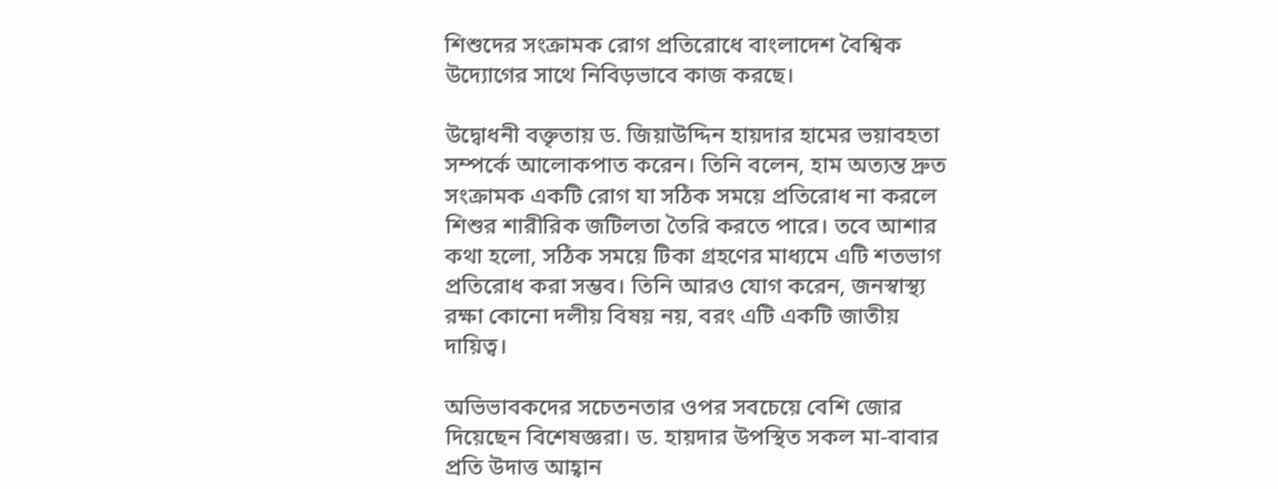শিশুদের সংক্রামক রোগ প্রতিরোধে বাংলাদেশ বৈশ্বিক উদ্যোগের সাথে নিবিড়ভাবে কাজ করছে।

উদ্বোধনী বক্তৃতায় ড. জিয়াউদ্দিন হায়দার হামের ভয়াবহতা সম্পর্কে আলোকপাত করেন। তিনি বলেন, হাম অত্যন্ত দ্রুত সংক্রামক একটি রোগ যা সঠিক সময়ে প্রতিরোধ না করলে শিশুর শারীরিক জটিলতা তৈরি করতে পারে। তবে আশার কথা হলো, সঠিক সময়ে টিকা গ্রহণের মাধ্যমে এটি শতভাগ প্রতিরোধ করা সম্ভব। তিনি আরও যোগ করেন, জনস্বাস্থ্য রক্ষা কোনো দলীয় বিষয় নয়, বরং এটি একটি জাতীয় দায়িত্ব।

অভিভাবকদের সচেতনতার ওপর সবচেয়ে বেশি জোর দিয়েছেন বিশেষজ্ঞরা। ড. হায়দার উপস্থিত সকল মা-বাবার প্রতি উদাত্ত আহ্বান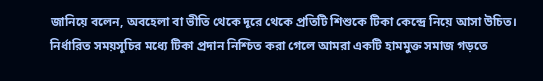জানিয়ে বলেন, অবহেলা বা ভীতি থেকে দূরে থেকে প্রতিটি শিশুকে টিকা কেন্দ্রে নিয়ে আসা উচিত। নির্ধারিত সময়সূচির মধ্যে টিকা প্রদান নিশ্চিত করা গেলে আমরা একটি হামমুক্ত সমাজ গড়তে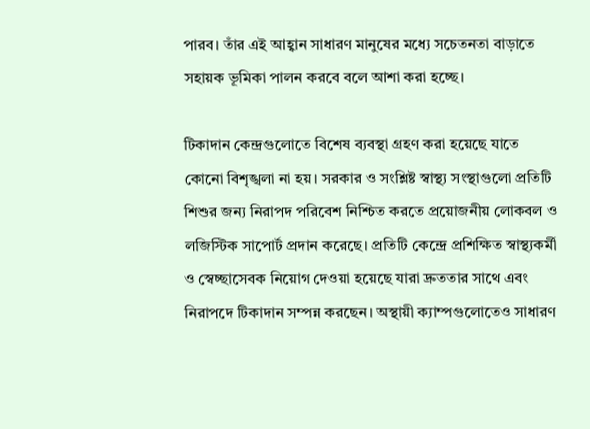পারব। তাঁর এই আহ্বান সাধারণ মানুষের মধ্যে সচেতনতা বাড়াতে সহায়ক ভূমিকা পালন করবে বলে আশা করা হচ্ছে।

টিকাদান কেন্দ্রগুলোতে বিশেষ ব্যবস্থা গ্রহণ করা হয়েছে যাতে কোনো বিশৃঙ্খলা না হয়। সরকার ও সংশ্লিষ্ট স্বাস্থ্য সংস্থাগুলো প্রতিটি শিশুর জন্য নিরাপদ পরিবেশ নিশ্চিত করতে প্রয়োজনীয় লোকবল ও লজিস্টিক সাপোর্ট প্রদান করেছে। প্রতিটি কেন্দ্রে প্রশিক্ষিত স্বাস্থ্যকর্মী ও স্বেচ্ছাসেবক নিয়োগ দেওয়া হয়েছে যারা দ্রুততার সাথে এবং নিরাপদে টিকাদান সম্পন্ন করছেন। অস্থায়ী ক্যাম্পগুলোতেও সাধারণ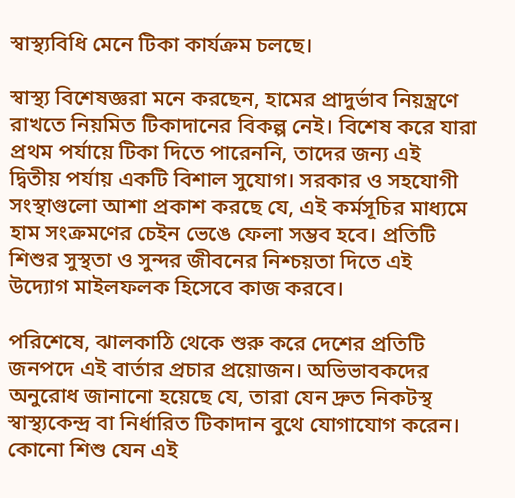স্বাস্থ্যবিধি মেনে টিকা কার্যক্রম চলছে।

স্বাস্থ্য বিশেষজ্ঞরা মনে করছেন, হামের প্রাদুর্ভাব নিয়ন্ত্রণে রাখতে নিয়মিত টিকাদানের বিকল্প নেই। বিশেষ করে যারা প্রথম পর্যায়ে টিকা দিতে পারেননি, তাদের জন্য এই দ্বিতীয় পর্যায় একটি বিশাল সুযোগ। সরকার ও সহযোগী সংস্থাগুলো আশা প্রকাশ করছে যে, এই কর্মসূচির মাধ্যমে হাম সংক্রমণের চেইন ভেঙে ফেলা সম্ভব হবে। প্রতিটি শিশুর সুস্থতা ও সুন্দর জীবনের নিশ্চয়তা দিতে এই উদ্যোগ মাইলফলক হিসেবে কাজ করবে।

পরিশেষে, ঝালকাঠি থেকে শুরু করে দেশের প্রতিটি জনপদে এই বার্তার প্রচার প্রয়োজন। অভিভাবকদের অনুরোধ জানানো হয়েছে যে, তারা যেন দ্রুত নিকটস্থ স্বাস্থ্যকেন্দ্র বা নির্ধারিত টিকাদান বুথে যোগাযোগ করেন। কোনো শিশু যেন এই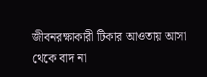জীবনরক্ষাকারী টিকার আওতায় আসা থেকে বাদ না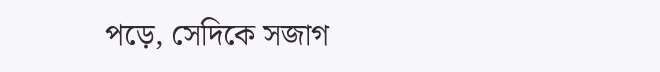পড়ে, সেদিকে সজাগ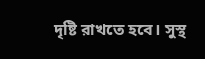দৃষ্টি রাখতে হবে। সুস্থ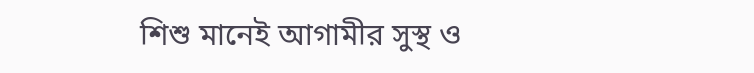শিশু মানেই আগামীর সুস্থ ও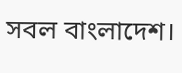সবল বাংলাদেশ।